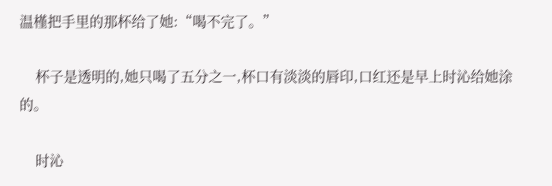温槿把手里的那杯给了她:“喝不完了。”

    杯子是透明的,她只喝了五分之一,杯口有淡淡的唇印,口红还是早上时沁给她涂的。

    时沁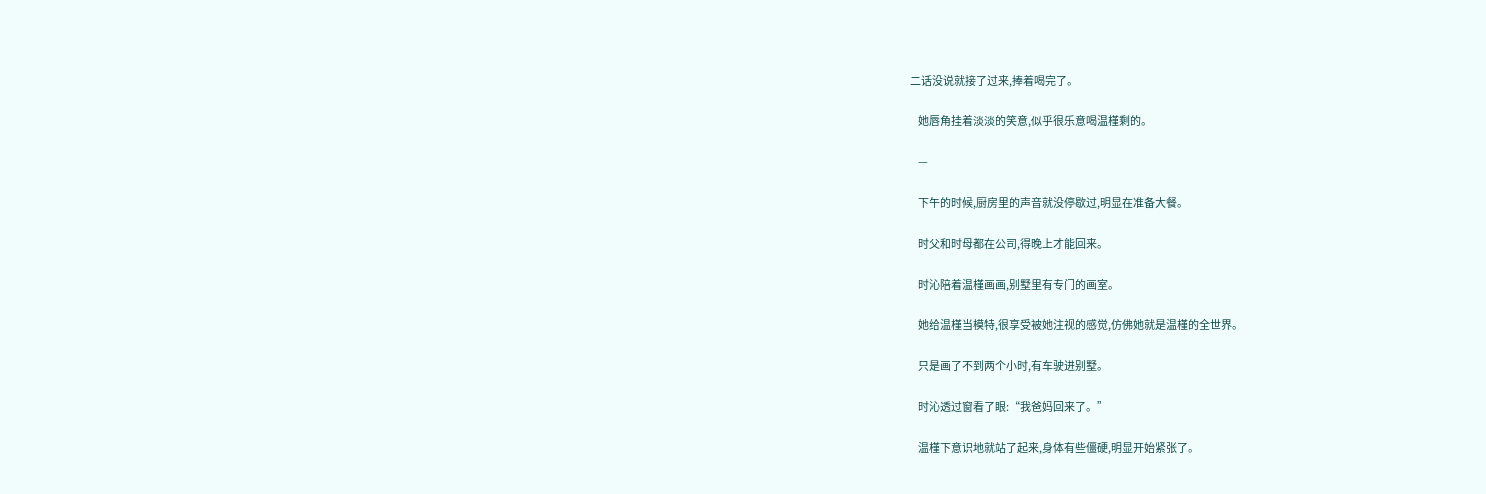二话没说就接了过来,捧着喝完了。

    她唇角挂着淡淡的笑意,似乎很乐意喝温槿剩的。

    —

    下午的时候,厨房里的声音就没停歇过,明显在准备大餐。

    时父和时母都在公司,得晚上才能回来。

    时沁陪着温槿画画,别墅里有专门的画室。

    她给温槿当模特,很享受被她注视的感觉,仿佛她就是温槿的全世界。

    只是画了不到两个小时,有车驶进别墅。

    时沁透过窗看了眼:“我爸妈回来了。”

    温槿下意识地就站了起来,身体有些僵硬,明显开始紧张了。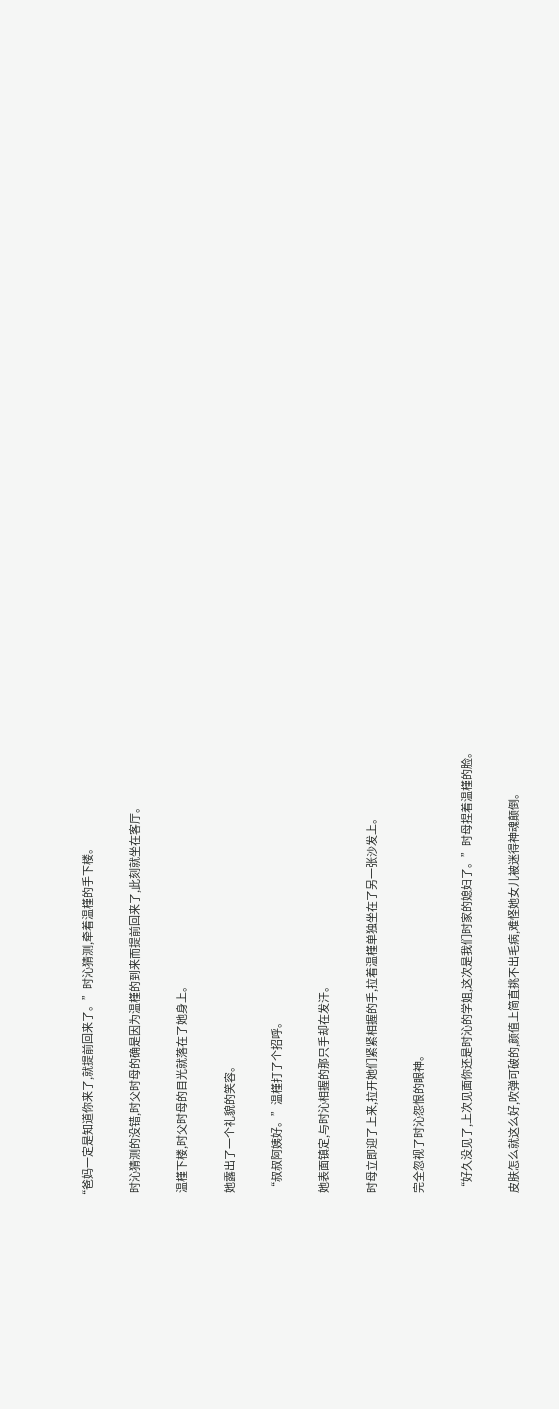“爸妈一定是知道你来了,就提前回来了。”时沁猜测,牵着温槿的手下楼。

    时沁猜测的没错,时父时母的确是因为温槿的到来而提前回来了,此刻就坐在客厅。

    温槿下楼,时父时母的目光就落在了她身上。

    她露出了一个礼貌的笑容。

    “叔叔阿姨好。”温槿打了个招呼。

    她表面镇定,与时沁相握的那只手却在发汗。

    时母立即迎了上来,拉开她们紧紧相握的手,拉着温槿单独坐在了另一张沙发上。

    完全忽视了时沁怨恨的眼神。

    “好久没见了,上次见面你还是时沁的学姐,这次是我们时家的媳妇了。”时母捏着温槿的脸。

    皮肤怎么就这么好,吹弹可破的,颜值上简直挑不出毛病,难怪她女儿被迷得神魂颠倒。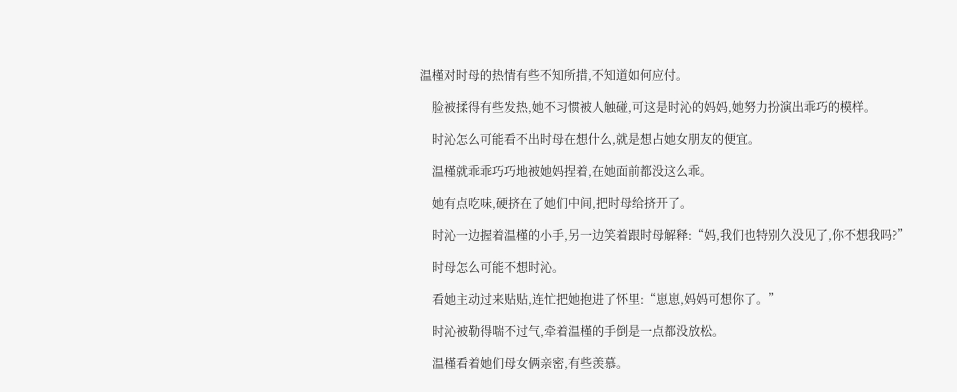温槿对时母的热情有些不知所措,不知道如何应付。

    脸被揉得有些发热,她不习惯被人触碰,可这是时沁的妈妈,她努力扮演出乖巧的模样。

    时沁怎么可能看不出时母在想什么,就是想占她女朋友的便宜。

    温槿就乖乖巧巧地被她妈捏着,在她面前都没这么乖。

    她有点吃味,硬挤在了她们中间,把时母给挤开了。

    时沁一边握着温槿的小手,另一边笑着跟时母解释:“妈,我们也特别久没见了,你不想我吗?”

    时母怎么可能不想时沁。

    看她主动过来贴贴,连忙把她抱进了怀里:“崽崽,妈妈可想你了。”

    时沁被勒得喘不过气,牵着温槿的手倒是一点都没放松。

    温槿看着她们母女俩亲密,有些羡慕。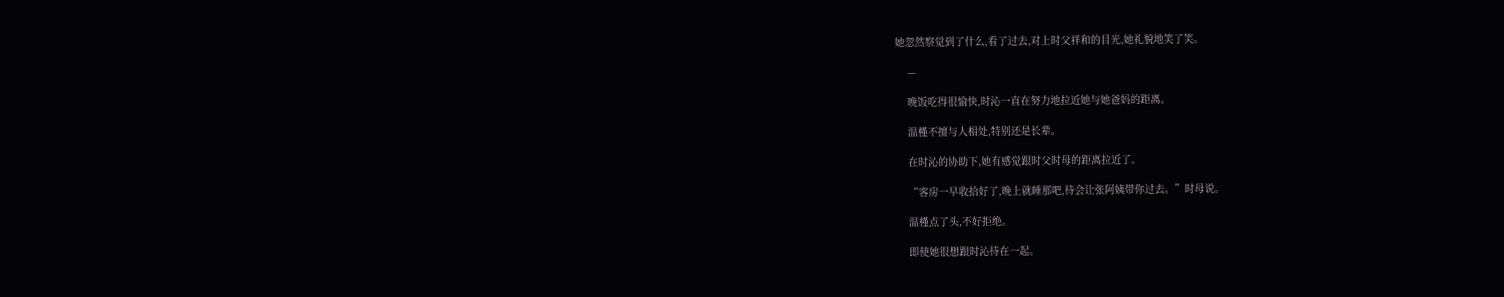她忽然察觉到了什么,看了过去,对上时父祥和的目光,她礼貌地笑了笑。

    —

    晚饭吃得很愉快,时沁一直在努力地拉近她与她爸妈的距离。

    温槿不擅与人相处,特别还是长辈。

    在时沁的协助下,她有感觉跟时父时母的距离拉近了。

    “客房一早收拾好了,晚上就睡那吧,待会让张阿姨带你过去。”时母说。

    温槿点了头,不好拒绝。

    即使她很想跟时沁待在一起。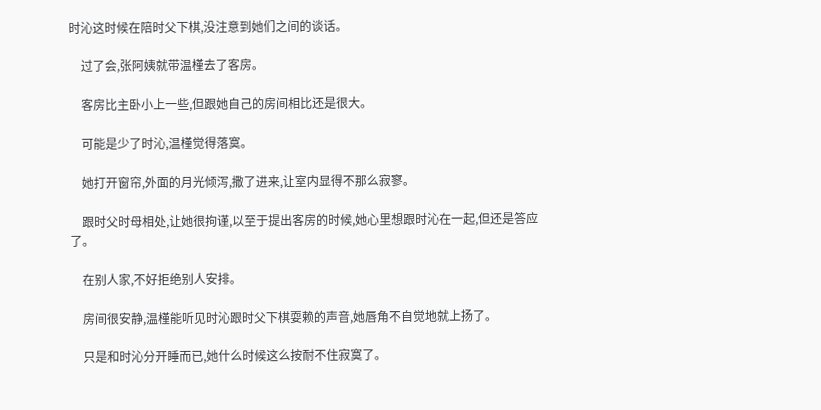时沁这时候在陪时父下棋,没注意到她们之间的谈话。

    过了会,张阿姨就带温槿去了客房。

    客房比主卧小上一些,但跟她自己的房间相比还是很大。

    可能是少了时沁,温槿觉得落寞。

    她打开窗帘,外面的月光倾泻,撒了进来,让室内显得不那么寂寥。

    跟时父时母相处,让她很拘谨,以至于提出客房的时候,她心里想跟时沁在一起,但还是答应了。

    在别人家,不好拒绝别人安排。

    房间很安静,温槿能听见时沁跟时父下棋耍赖的声音,她唇角不自觉地就上扬了。

    只是和时沁分开睡而已,她什么时候这么按耐不住寂寞了。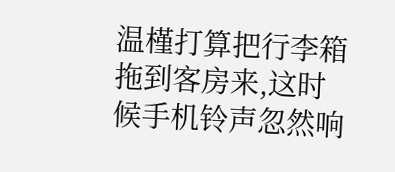温槿打算把行李箱拖到客房来,这时候手机铃声忽然响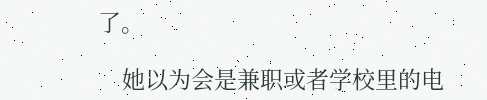了。

    她以为会是兼职或者学校里的电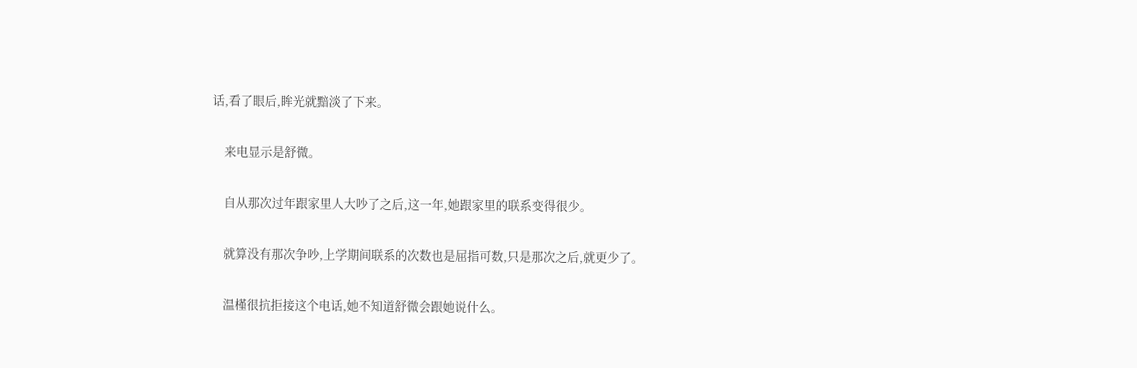话,看了眼后,眸光就黯淡了下来。

    来电显示是舒微。

    自从那次过年跟家里人大吵了之后,这一年,她跟家里的联系变得很少。

    就算没有那次争吵,上学期间联系的次数也是屈指可数,只是那次之后,就更少了。

    温槿很抗拒接这个电话,她不知道舒微会跟她说什么。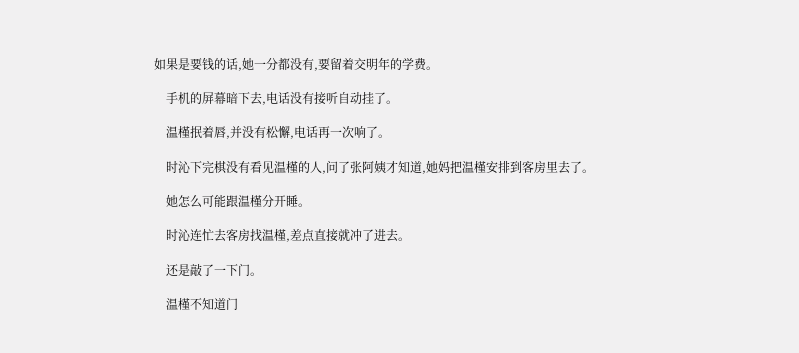如果是要钱的话,她一分都没有,要留着交明年的学费。

    手机的屏幕暗下去,电话没有接听自动挂了。

    温槿抿着唇,并没有松懈,电话再一次响了。

    时沁下完棋没有看见温槿的人,问了张阿姨才知道,她妈把温槿安排到客房里去了。

    她怎么可能跟温槿分开睡。

    时沁连忙去客房找温槿,差点直接就冲了进去。

    还是敲了一下门。

    温槿不知道门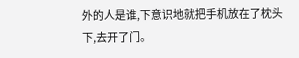外的人是谁,下意识地就把手机放在了枕头下,去开了门。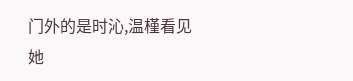门外的是时沁,温槿看见她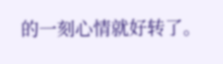的一刻心情就好转了。